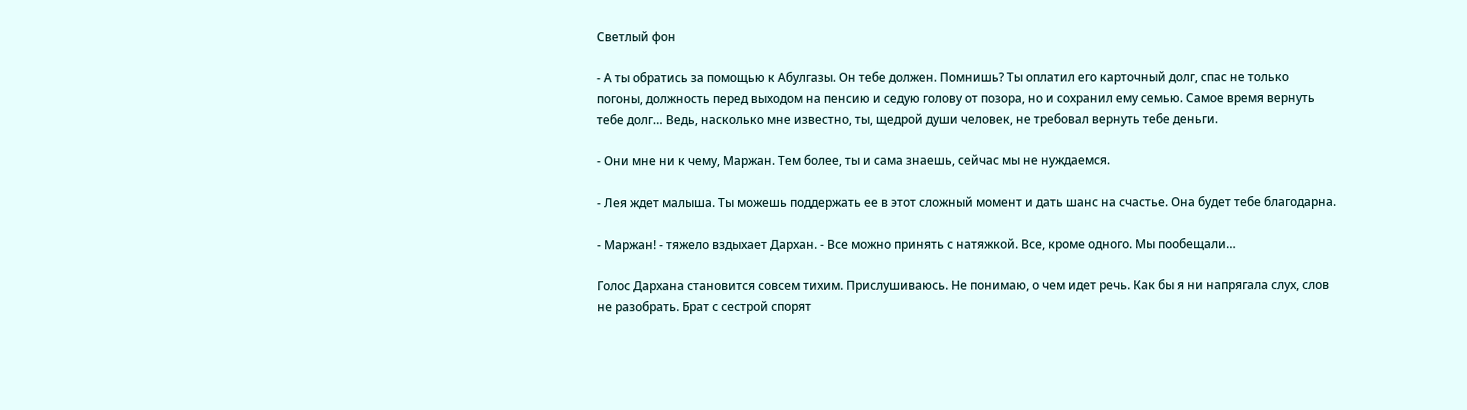Светлый фон

- А ты обратись за помощью к Абулгазы. Он тебе должен. Помнишь? Ты оплатил его карточный долг, спас не только погоны, должность перед выходом на пенсию и седую голову от позора, но и сохранил ему семью. Самое время вернуть тебе долг… Ведь, насколько мне известно, ты, щедрой души человек, не требовал вернуть тебе деньги.

- Они мне ни к чему, Маржан. Тем более, ты и сама знаешь, сейчас мы не нуждаемся.

- Лея ждет малыша. Ты можешь поддержать ее в этот сложный момент и дать шанс на счастье. Она будет тебе благодарна.

- Маржан! - тяжело вздыхает Дархан. - Все можно принять с натяжкой. Все, кроме одного. Мы пообещали…

Голос Дархана становится совсем тихим. Прислушиваюсь. Не понимаю, о чем идет речь. Как бы я ни напрягала слух, слов не разобрать. Брат с сестрой спорят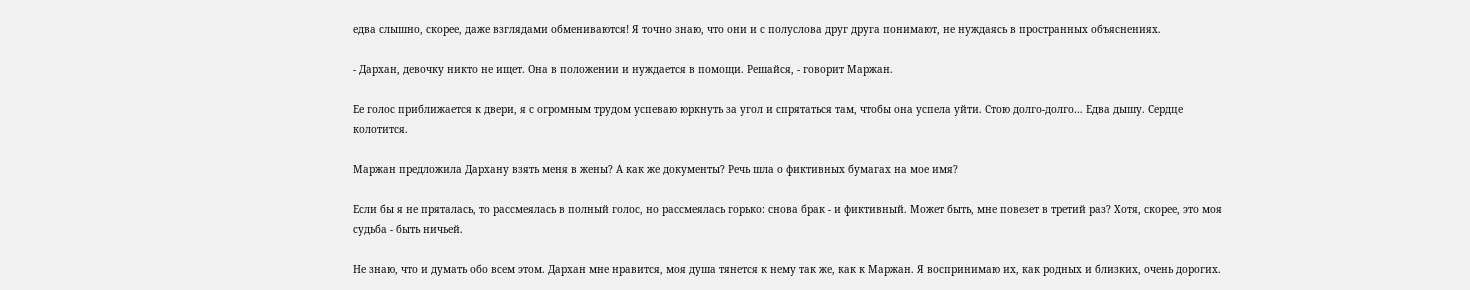едва слышно, скорее, даже взглядами обмениваются! Я точно знаю, что они и с полуслова друг друга понимают, не нуждаясь в пространных объяснениях.

- Дархан, девочку никто не ищет. Она в положении и нуждается в помощи. Решайся, - говорит Маржан.

Ее голос приближается к двери, я с огромным трудом успеваю юркнуть за угол и спрятаться там, чтобы она успела уйти. Стою долго-долго… Едва дышу. Сердце колотится.

Маржан предложила Дархану взять меня в жены? А как же документы? Речь шла о фиктивных бумагах на мое имя?

Если бы я не пряталась, то рассмеялась в полный голос, но рассмеялась горько: снова брак - и фиктивный. Может быть, мне повезет в третий раз? Хотя, скорее, это моя судьба - быть ничьей.

Не знаю, что и думать обо всем этом. Дархан мне нравится, моя душа тянется к нему так же, как к Маржан. Я воспринимаю их, как родных и близких, очень дорогих.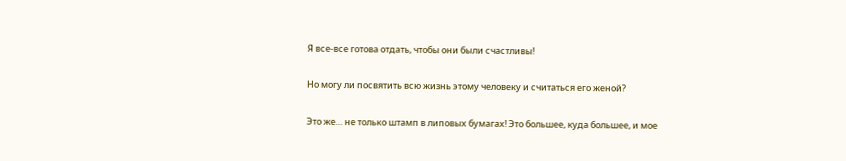Я все-все готова отдать, чтобы они были счастливы!

Но могу ли посвятить всю жизнь этому человеку и считаться его женой?

Это же… не только штамп в липовых бумагах! Это большее, куда большее, и мое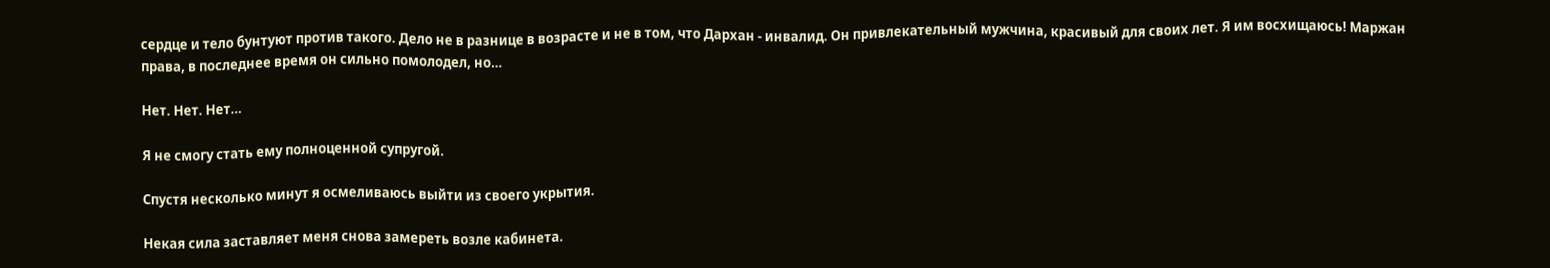сердце и тело бунтуют против такого. Дело не в разнице в возрасте и не в том, что Дархан - инвалид. Он привлекательный мужчина, красивый для своих лет. Я им восхищаюсь! Маржан права, в последнее время он сильно помолодел, но…

Нет. Нет. Нет…

Я не смогу стать ему полноценной супругой.

Спустя несколько минут я осмеливаюсь выйти из своего укрытия.

Некая сила заставляет меня снова замереть возле кабинета.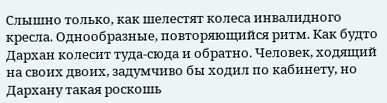Слышно только, как шелестят колеса инвалидного кресла. Однообразные, повторяющийся ритм. Как будто Дархан колесит туда-сюда и обратно. Человек, ходящий на своих двоих, задумчиво бы ходил по кабинету, но Дархану такая роскошь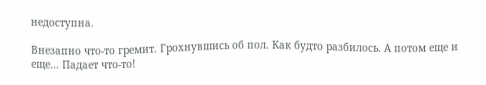недоступна.

Внезапно что-то гремит. Грохнувшись об пол. Как будто разбилось. А потом еще и еще… Падает что-то!